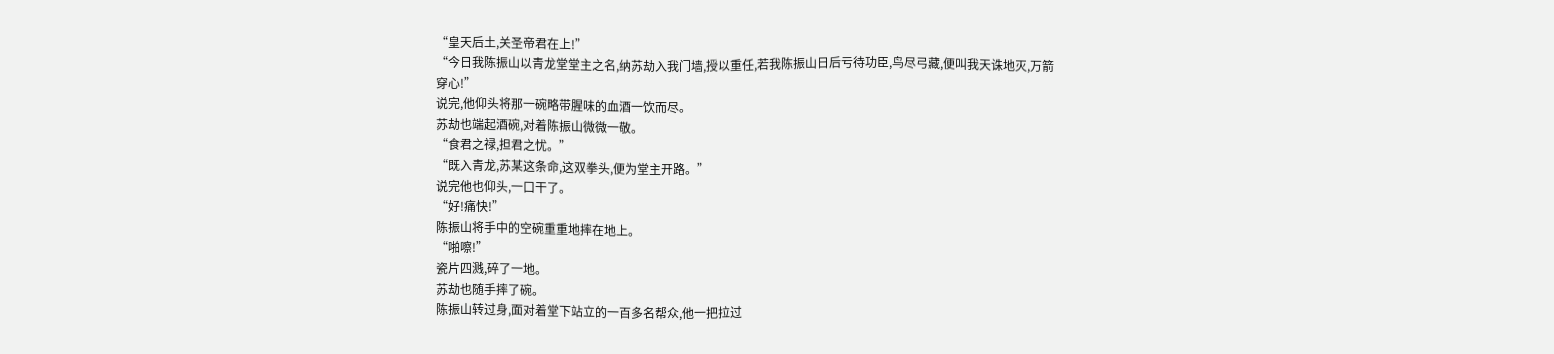“皇天后土,关圣帝君在上!”
“今日我陈振山以青龙堂堂主之名,纳苏劫入我门墙,授以重任,若我陈振山日后亏待功臣,鸟尽弓藏,便叫我天诛地灭,万箭穿心!”
说完,他仰头将那一碗略带腥味的血酒一饮而尽。
苏劫也端起酒碗,对着陈振山微微一敬。
“食君之禄,担君之忧。”
“既入青龙,苏某这条命,这双拳头,便为堂主开路。”
说完他也仰头,一口干了。
“好!痛快!”
陈振山将手中的空碗重重地摔在地上。
“啪嚓!”
瓷片四溅,碎了一地。
苏劫也随手摔了碗。
陈振山转过身,面对着堂下站立的一百多名帮众,他一把拉过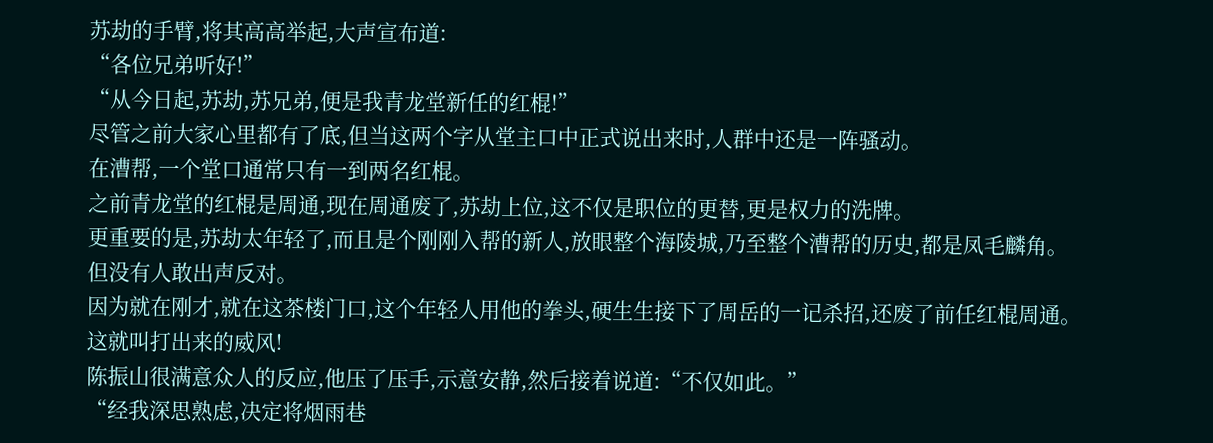苏劫的手臂,将其高高举起,大声宣布道:
“各位兄弟听好!”
“从今日起,苏劫,苏兄弟,便是我青龙堂新任的红棍!”
尽管之前大家心里都有了底,但当这两个字从堂主口中正式说出来时,人群中还是一阵骚动。
在漕帮,一个堂口通常只有一到两名红棍。
之前青龙堂的红棍是周通,现在周通废了,苏劫上位,这不仅是职位的更替,更是权力的洗牌。
更重要的是,苏劫太年轻了,而且是个刚刚入帮的新人,放眼整个海陵城,乃至整个漕帮的历史,都是凤毛麟角。
但没有人敢出声反对。
因为就在刚才,就在这茶楼门口,这个年轻人用他的拳头,硬生生接下了周岳的一记杀招,还废了前任红棍周通。
这就叫打出来的威风!
陈振山很满意众人的反应,他压了压手,示意安静,然后接着说道:“不仅如此。”
“经我深思熟虑,决定将烟雨巷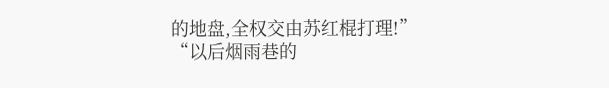的地盘,全权交由苏红棍打理!”
“以后烟雨巷的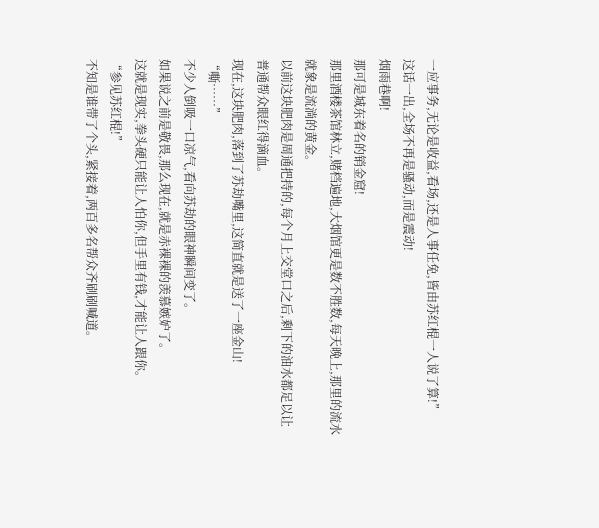一应事务,无论是收益,看场,还是人事任免,皆由苏红棍一人说了算!”
这话一出,全场不再是骚动,而是震动!
烟雨巷啊!
那可是城东着名的销金窟!
那里酒楼茶馆林立,赌档遍地,大烟馆更是数不胜数,每天晚上,那里的流水就象是流淌的黄金。
以前这块肥肉是周通把持的,每个月上交堂口之后,剩下的油水都足以让普通帮众眼红得滴血。
现在,这块肥肉,落到了苏劫嘴里,这简直就是送了一座金山!
“嘶……”
不少人倒吸一口凉气,看向苏劫的眼神瞬间变了。
如果说之前是敬畏,那么现在,就是赤裸裸的羡慕嫉妒了。
这就是现实,拳头硬只能让人怕你,但手里有钱,才能让人跟你。
“参见苏红棍!”
不知是谁带了个头,紧接着,两百多名帮众齐刷刷喊道。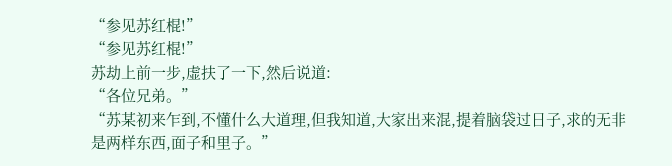“参见苏红棍!”
“参见苏红棍!”
苏劫上前一步,虚扶了一下,然后说道:
“各位兄弟。”
“苏某初来乍到,不懂什么大道理,但我知道,大家出来混,提着脑袋过日子,求的无非是两样东西,面子和里子。”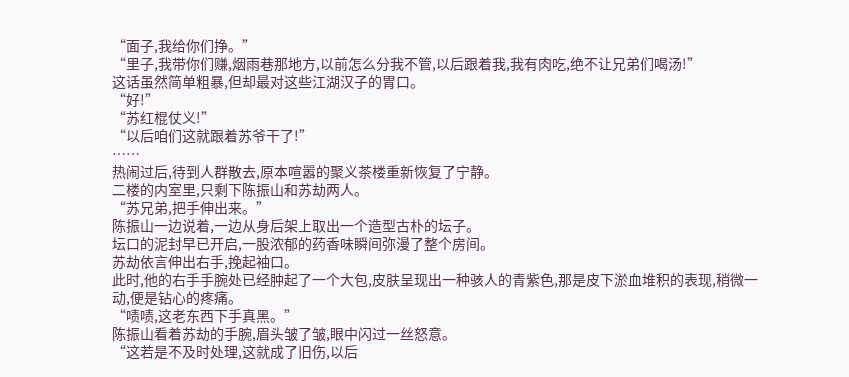“面子,我给你们挣。”
“里子,我带你们赚,烟雨巷那地方,以前怎么分我不管,以后跟着我,我有肉吃,绝不让兄弟们喝汤!”
这话虽然简单粗暴,但却最对这些江湖汉子的胃口。
“好!”
“苏红棍仗义!”
“以后咱们这就跟着苏爷干了!”
……
热闹过后,待到人群散去,原本喧嚣的聚义茶楼重新恢复了宁静。
二楼的内室里,只剩下陈振山和苏劫两人。
“苏兄弟,把手伸出来。”
陈振山一边说着,一边从身后架上取出一个造型古朴的坛子。
坛口的泥封早已开启,一股浓郁的药香味瞬间弥漫了整个房间。
苏劫依言伸出右手,挽起袖口。
此时,他的右手手腕处已经肿起了一个大包,皮肤呈现出一种骇人的青紫色,那是皮下淤血堆积的表现,稍微一动,便是钻心的疼痛。
“啧啧,这老东西下手真黑。”
陈振山看着苏劫的手腕,眉头皱了皱,眼中闪过一丝怒意。
“这若是不及时处理,这就成了旧伤,以后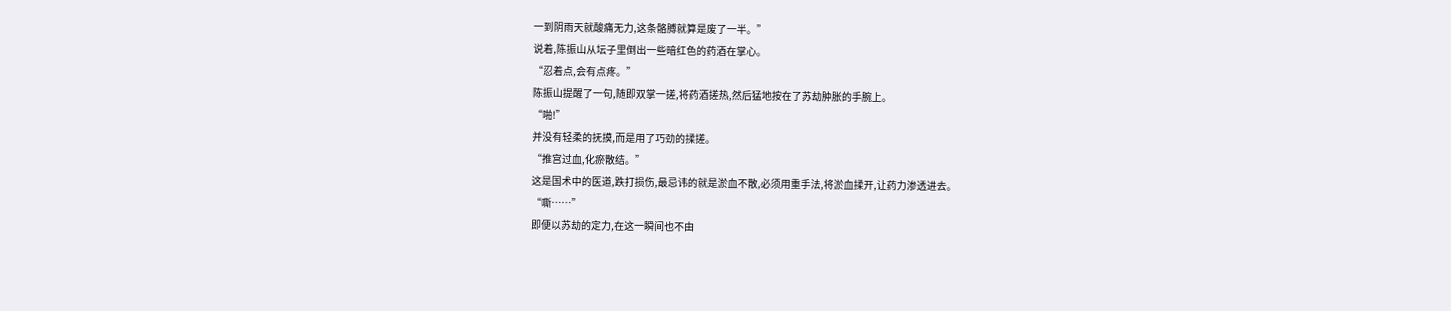一到阴雨天就酸痛无力,这条骼膊就算是废了一半。”
说着,陈振山从坛子里倒出一些暗红色的药酒在掌心。
“忍着点,会有点疼。”
陈振山提醒了一句,随即双掌一搓,将药酒搓热,然后猛地按在了苏劫肿胀的手腕上。
“啪!”
并没有轻柔的抚摸,而是用了巧劲的揉搓。
“推宫过血,化瘀散结。”
这是国术中的医道,跌打损伤,最忌讳的就是淤血不散,必须用重手法,将淤血揉开,让药力渗透进去。
“嘶……”
即便以苏劫的定力,在这一瞬间也不由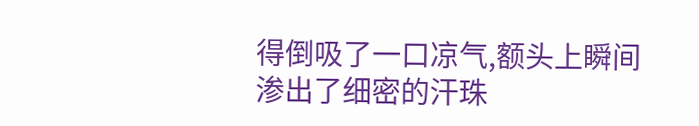得倒吸了一口凉气,额头上瞬间渗出了细密的汗珠